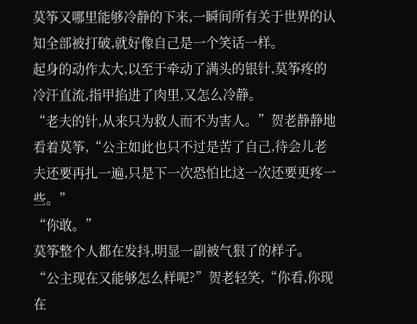莫筝又哪里能够冷静的下来,一瞬间所有关于世界的认知全部被打破,就好像自己是一个笑话一样。
起身的动作太大,以至于牵动了满头的银针,莫筝疼的冷汗直流,指甲掐进了肉里,又怎么冷静。
“老夫的针,从来只为救人而不为害人。”贺老静静地看着莫筝,“公主如此也只不过是苦了自己,待会儿老夫还要再扎一遍,只是下一次恐怕比这一次还要更疼一些。”
“你敢。”
莫筝整个人都在发抖,明显一副被气狠了的样子。
“公主现在又能够怎么样呢?”贺老轻笑,“你看,你现在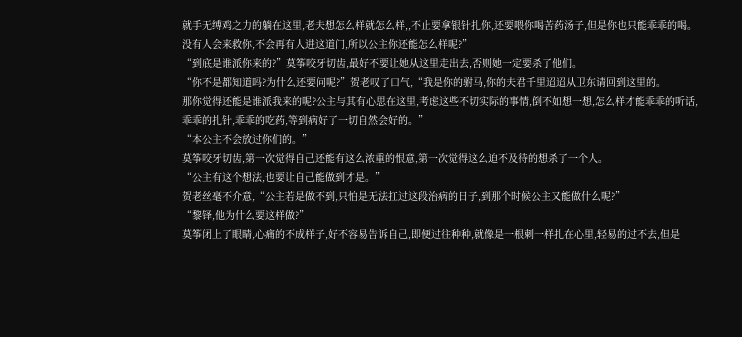就手无缚鸡之力的躺在这里,老夫想怎么样就怎么样,,不止要拿银针扎你,还要喂你喝苦药汤子,但是你也只能乖乖的喝。
没有人会来救你,不会再有人进这道门,所以公主你还能怎么样呢?”
“到底是谁派你来的?”莫筝咬牙切齿,最好不要让她从这里走出去,否则她一定要杀了他们。
“你不是都知道吗?为什么还要问呢?”贺老叹了口气,“我是你的驸马,你的夫君千里迢迢从卫东请回到这里的。
那你觉得还能是谁派我来的呢?公主与其有心思在这里,考虑这些不切实际的事情,倒不如想一想,怎么样才能乖乖的听话,乖乖的扎针,乖乖的吃药,等到病好了一切自然会好的。”
“本公主不会放过你们的。”
莫筝咬牙切齿,第一次觉得自己还能有这么浓重的恨意,第一次觉得这么迫不及待的想杀了一个人。
“公主有这个想法,也要让自己能做到才是。”
贺老丝毫不介意,“公主若是做不到,只怕是无法扛过这段治病的日子,到那个时候公主又能做什么呢?”
“黎铎,他为什么要这样做?”
莫筝闭上了眼睛,心痛的不成样子,好不容易告诉自己,即便过往种种,就像是一根刺一样扎在心里,轻易的过不去,但是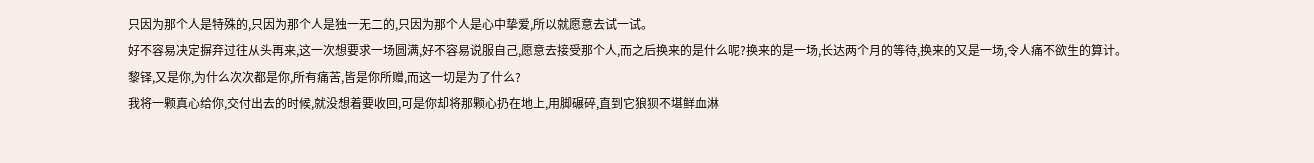只因为那个人是特殊的,只因为那个人是独一无二的,只因为那个人是心中挚爱,所以就愿意去试一试。
好不容易决定摒弃过往从头再来,这一次想要求一场圆满,好不容易说服自己,愿意去接受那个人,而之后换来的是什么呢?换来的是一场,长达两个月的等待,换来的又是一场,令人痛不欲生的算计。
黎铎,又是你,为什么次次都是你,所有痛苦,皆是你所赠,而这一切是为了什么?
我将一颗真心给你,交付出去的时候,就没想着要收回,可是你却将那颗心扔在地上,用脚碾碎,直到它狼狈不堪鲜血淋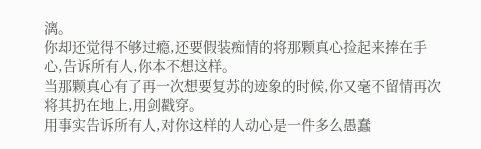漓。
你却还觉得不够过瘾,还要假装痴情的将那颗真心捡起来捧在手心,告诉所有人,你本不想这样。
当那颗真心有了再一次想要复苏的迹象的时候,你又毫不留情再次将其扔在地上,用剑戳穿。
用事实告诉所有人,对你这样的人动心是一件多么愚蠢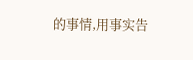的事情,用事实告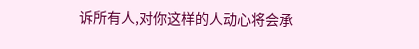诉所有人,对你这样的人动心将会承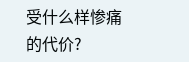受什么样惨痛的代价?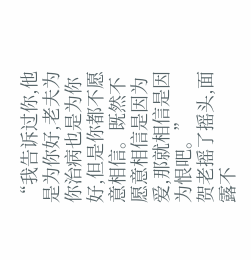“我告诉过你,他是为你好,老夫为你治病也是为你好,但是你都不愿意相信。既然不愿意相信是因为爱,那就相信是因为恨吧。”
贺老摇了摇头,面露不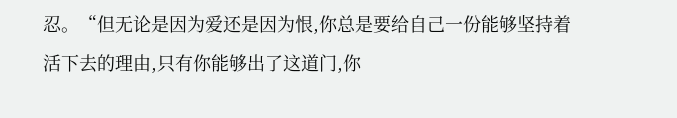忍。“但无论是因为爱还是因为恨,你总是要给自己一份能够坚持着活下去的理由,只有你能够出了这道门,你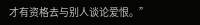才有资格去与别人谈论爱恨。”